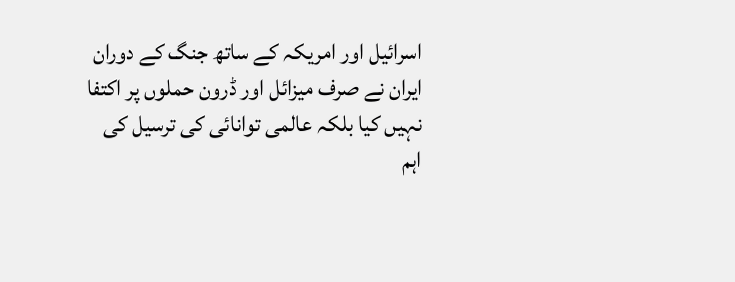اسرائیل اور امریکہ کے ساتھ جنگ کے دوران ایران نے صرف میزائل اور ڈرون حملوں پر اکتفا نہیں کیا بلکہ عالمی توانائی کی ترسیل کی اہم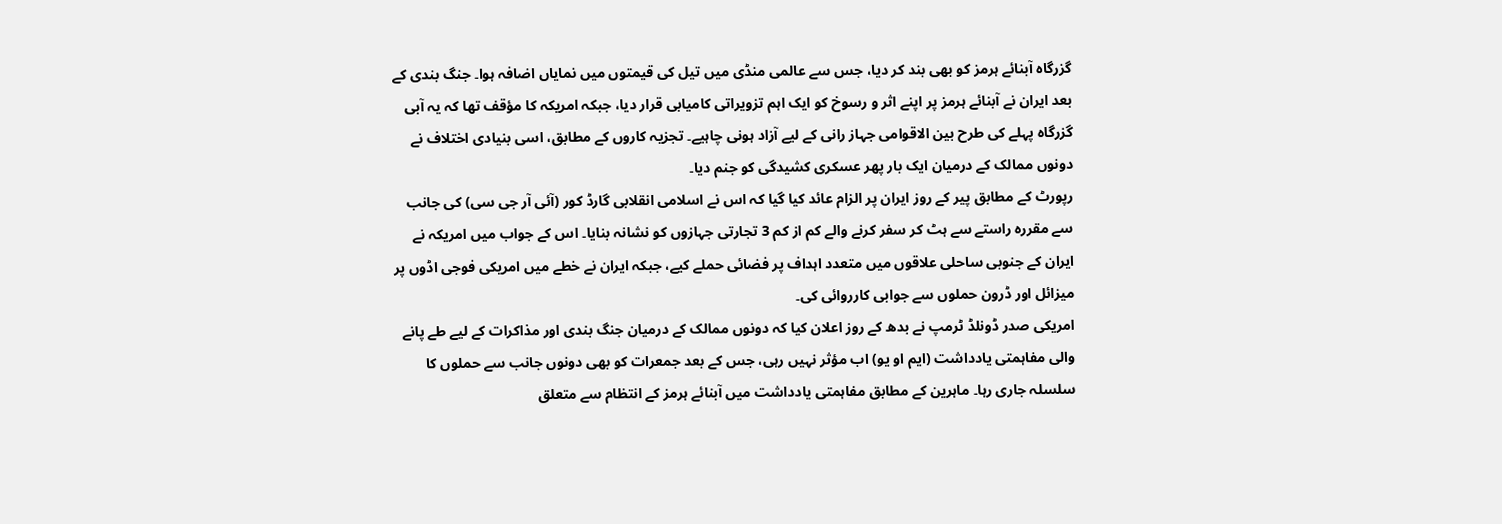گزرگاہ آبنائے ہرمز کو بھی بند کر دیا، جس سے عالمی منڈی میں تیل کی قیمتوں میں نمایاں اضافہ ہوا۔ جنگ بندی کے بعد ایران نے آبنائے ہرمز پر اپنے اثر و رسوخ کو ایک اہم تزویراتی کامیابی قرار دیا، جبکہ امریکہ کا مؤقف تھا کہ یہ آبی گزرگاہ پہلے کی طرح بین الاقوامی جہاز رانی کے لیے آزاد ہونی چاہیے۔ تجزیہ کاروں کے مطابق، اسی بنیادی اختلاف نے دونوں ممالک کے درمیان ایک بار پھر عسکری کشیدگی کو جنم دیا۔
رپورٹ کے مطابق پیر کے روز ایران پر الزام عائد کیا گیا کہ اس نے اسلامی انقلابی گارڈ کور (آئی آر جی سی) کی جانب سے مقررہ راستے سے ہٹ کر سفر کرنے والے کم از کم 3 تجارتی جہازوں کو نشانہ بنایا۔ اس کے جواب میں امریکہ نے ایران کے جنوبی ساحلی علاقوں میں متعدد اہداف پر فضائی حملے کیے، جبکہ ایران نے خطے میں امریکی فوجی اڈوں پر میزائل اور ڈرون حملوں سے جوابی کارروائی کی۔
امریکی صدر ڈونلڈ ٹرمپ نے بدھ کے روز اعلان کیا کہ دونوں ممالک کے درمیان جنگ بندی اور مذاکرات کے لیے طے پانے والی مفاہمتی یادداشت (ایم او یو) اب مؤثر نہیں رہی، جس کے بعد جمعرات کو بھی دونوں جانب سے حملوں کا سلسلہ جاری رہا۔ ماہرین کے مطابق مفاہمتی یادداشت میں آبنائے ہرمز کے انتظام سے متعلق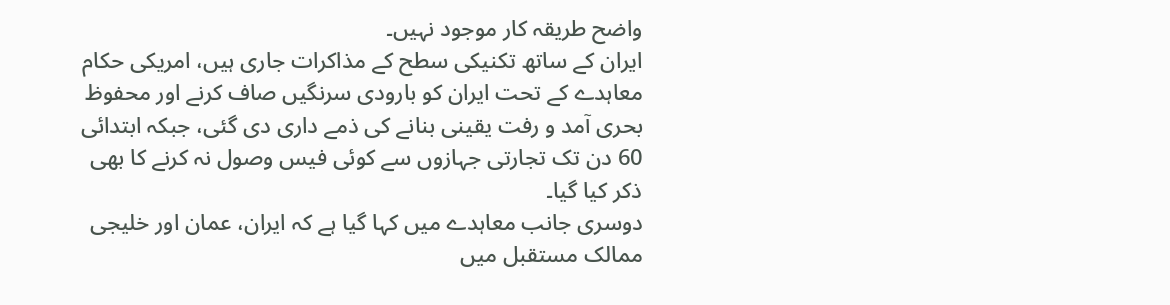واضح طریقہ کار موجود نہیں۔
ایران کے ساتھ تکنیکی سطح کے مذاکرات جاری ہیں، امریکی حکام معاہدے کے تحت ایران کو بارودی سرنگیں صاف کرنے اور محفوظ بحری آمد و رفت یقینی بنانے کی ذمے داری دی گئی، جبکہ ابتدائی 60 دن تک تجارتی جہازوں سے کوئی فیس وصول نہ کرنے کا بھی ذکر کیا گیا۔
دوسری جانب معاہدے میں کہا گیا ہے کہ ایران، عمان اور خلیجی ممالک مستقبل میں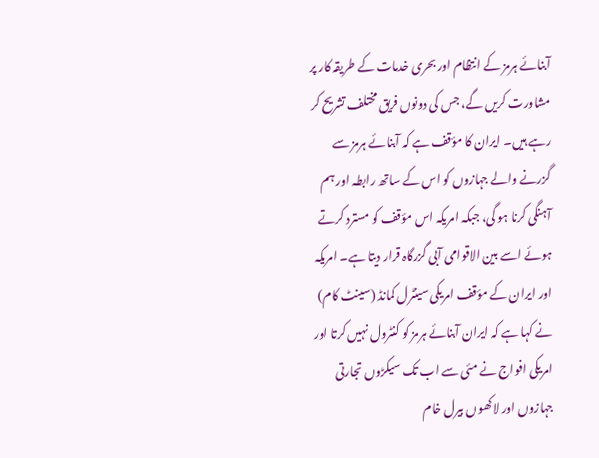آبنائے ہرمز کے انتظام اور بحری خدمات کے طریقہ کار پر مشاورت کریں گے، جس کی دونوں فریق مختلف تشریح کر رہے ہیں۔ ایران کا مؤقف ہے کہ آبنائے ہرمز سے گزرنے والے جہازوں کو اس کے ساتھ رابطہ اور ہم آہنگی کرنا ہو گی، جبکہ امریکہ اس مؤقف کو مسترد کرتے ہوئے اسے بین الاقوامی آبی گزرگاہ قرار دیتا ہے۔ امریکہ اور ایران کے مؤقف امریکی سینٹرل کمانڈ (سینٹ کام) نے کہا ہے کہ ایران آبنائے ہرمز کو کنٹرول نہیں کرتا اور امریکی افواج نے مئی سے اب تک سیکڑوں تجارتی جہازوں اور لاکھوں بیرل خام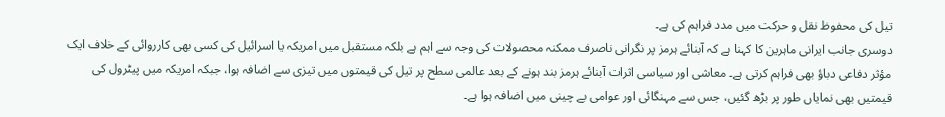تیل کی محفوظ نقل و حرکت میں مدد فراہم کی ہے۔
دوسری جانب ایرانی ماہرین کا کہنا ہے کہ آبنائے ہرمز پر نگرانی ناصرف ممکنہ محصولات کی وجہ سے اہم ہے بلکہ مستقبل میں امریکہ یا اسرائیل کی کسی بھی کارروائی کے خلاف ایک مؤثر دفاعی دباؤ بھی فراہم کرتی ہے۔ معاشی اور سیاسی اثرات آبنائے ہرمز بند ہونے کے بعد عالمی سطح پر تیل کی قیمتوں میں تیزی سے اضافہ ہوا، جبکہ امریکہ میں پیٹرول کی قیمتیں بھی نمایاں طور پر بڑھ گئیں، جس سے مہنگائی اور عوامی بے چینی میں اضافہ ہوا ہے۔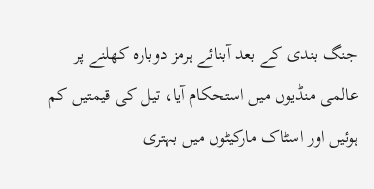جنگ بندی کے بعد آبنائے ہرمز دوبارہ کھلنے پر عالمی منڈیوں میں استحکام آیا، تیل کی قیمتیں کم ہوئیں اور اسٹاک مارکیٹوں میں بہتری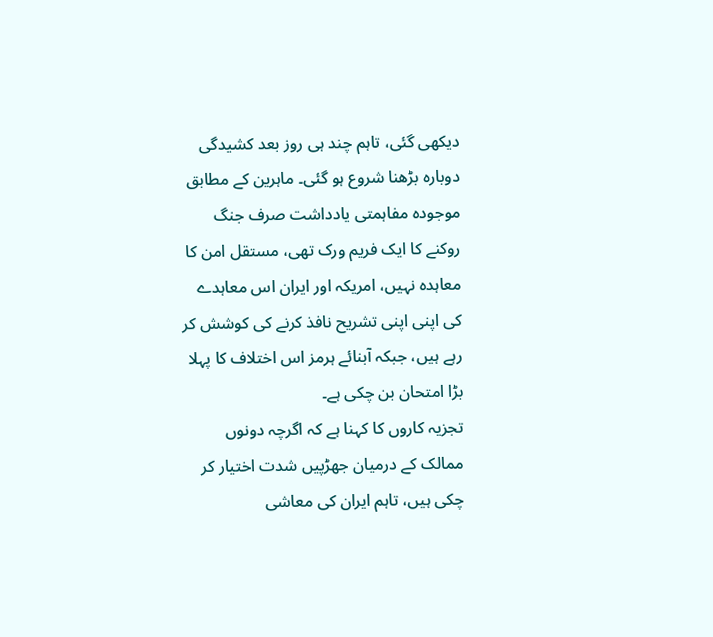دیکھی گئی، تاہم چند ہی روز بعد کشیدگی دوبارہ بڑھنا شروع ہو گئی۔ ماہرین کے مطابق موجودہ مفاہمتی یادداشت صرف جنگ روکنے کا ایک فریم ورک تھی، مستقل امن کا معاہدہ نہیں، امریکہ اور ایران اس معاہدے کی اپنی اپنی تشریح نافذ کرنے کی کوشش کر رہے ہیں، جبکہ آبنائے ہرمز اس اختلاف کا پہلا بڑا امتحان بن چکی ہے۔
تجزیہ کاروں کا کہنا ہے کہ اگرچہ دونوں ممالک کے درمیان جھڑپیں شدت اختیار کر چکی ہیں، تاہم ایران کی معاشی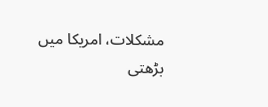مشکلات، امریکا میں بڑھتی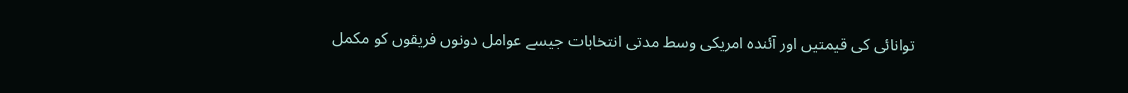توانائی کی قیمتیں اور آئندہ امریکی وسط مدتی انتخابات جیسے عوامل دونوں فریقوں کو مکمل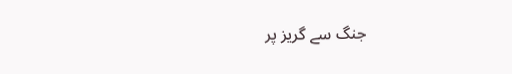جنگ سے گریز پر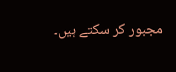مجبور کر سکتے ہیں۔